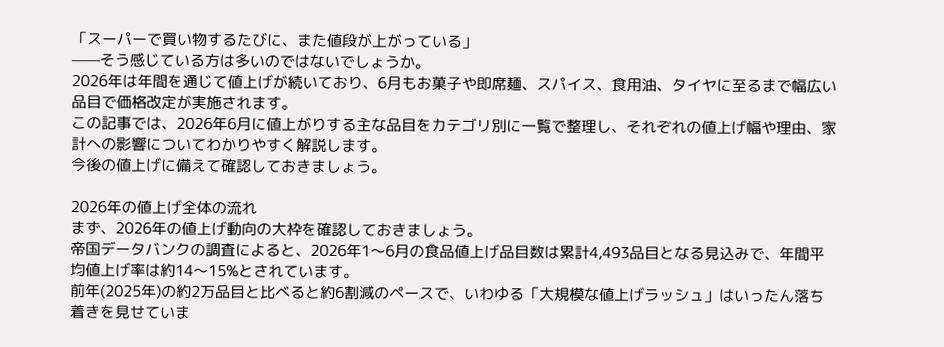「スーパーで買い物するたびに、また値段が上がっている」
——そう感じている方は多いのではないでしょうか。
2026年は年間を通じて値上げが続いており、6月もお菓子や即席麺、スパイス、食用油、タイヤに至るまで幅広い品目で価格改定が実施されます。
この記事では、2026年6月に値上がりする主な品目をカテゴリ別に一覧で整理し、それぞれの値上げ幅や理由、家計への影響についてわかりやすく解説します。
今後の値上げに備えて確認しておきましょう。

2026年の値上げ全体の流れ
まず、2026年の値上げ動向の大枠を確認しておきましょう。
帝国データバンクの調査によると、2026年1〜6月の食品値上げ品目数は累計4,493品目となる見込みで、年間平均値上げ率は約14〜15%とされています。
前年(2025年)の約2万品目と比べると約6割減のペースで、いわゆる「大規模な値上げラッシュ」はいったん落ち着きを見せていま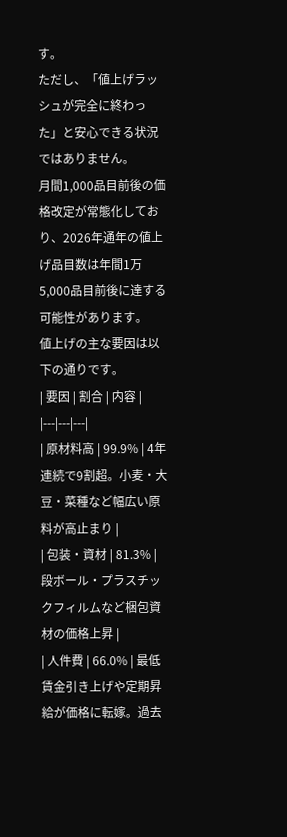す。
ただし、「値上げラッシュが完全に終わった」と安心できる状況ではありません。
月間1,000品目前後の価格改定が常態化しており、2026年通年の値上げ品目数は年間1万5,000品目前後に達する可能性があります。
値上げの主な要因は以下の通りです。
| 要因 | 割合 | 内容 |
|---|---|---|
| 原材料高 | 99.9% | 4年連続で9割超。小麦・大豆・菜種など幅広い原料が高止まり |
| 包装・資材 | 81.3% | 段ボール・プラスチックフィルムなど梱包資材の価格上昇 |
| 人件費 | 66.0% | 最低賃金引き上げや定期昇給が価格に転嫁。過去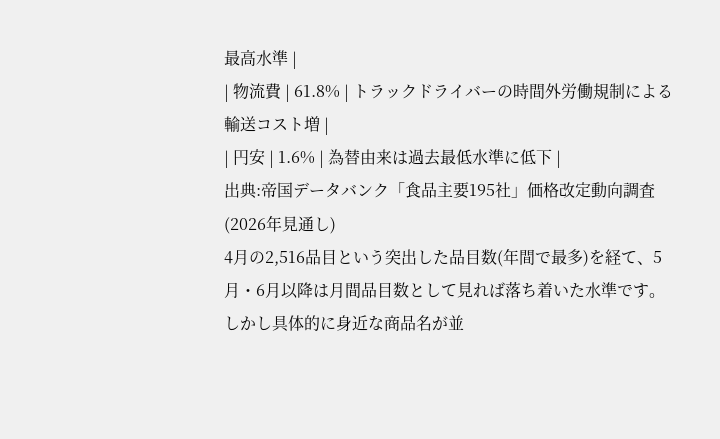最高水準 |
| 物流費 | 61.8% | トラックドライバーの時間外労働規制による輸送コスト増 |
| 円安 | 1.6% | 為替由来は過去最低水準に低下 |
出典:帝国データバンク「食品主要195社」価格改定動向調査(2026年見通し)
4月の2,516品目という突出した品目数(年間で最多)を経て、5月・6月以降は月間品目数として見れば落ち着いた水準です。
しかし具体的に身近な商品名が並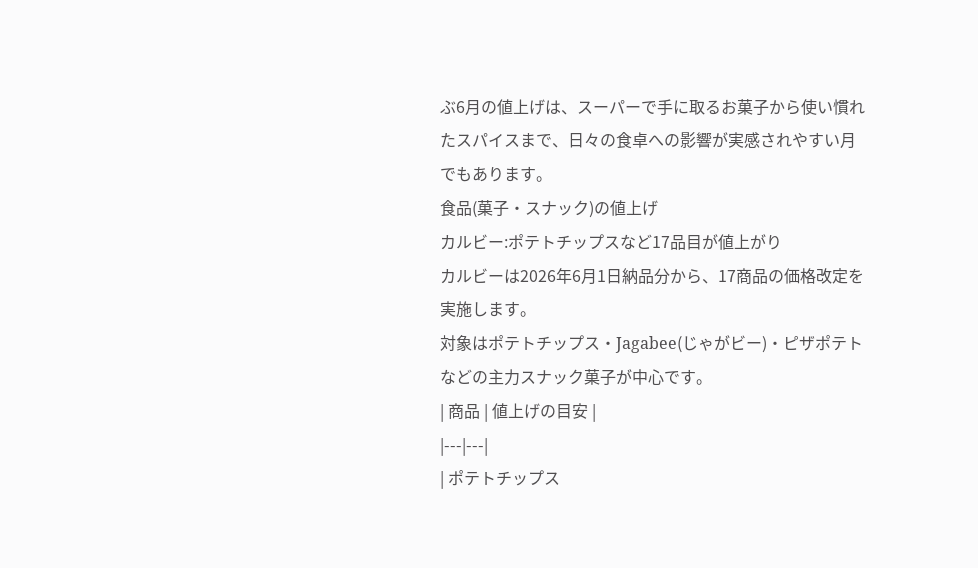ぶ6月の値上げは、スーパーで手に取るお菓子から使い慣れたスパイスまで、日々の食卓への影響が実感されやすい月でもあります。
食品(菓子・スナック)の値上げ
カルビー:ポテトチップスなど17品目が値上がり
カルビーは2026年6月1日納品分から、17商品の価格改定を実施します。
対象はポテトチップス・Jagabee(じゃがビー)・ピザポテトなどの主力スナック菓子が中心です。
| 商品 | 値上げの目安 |
|---|---|
| ポテトチップス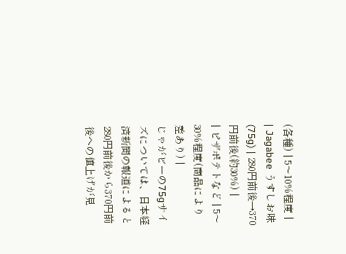(各種) | 5〜10%程度 |
| Jagabee うすしお味(75g) | 280円前後→370円前後(約30%) |
| ピザポテトなど | 5〜30%程度(商品により差あり) |
じゃがビーの75gサイズについては、日本経済新聞の報道によると280円前後から370円前後への値上げが見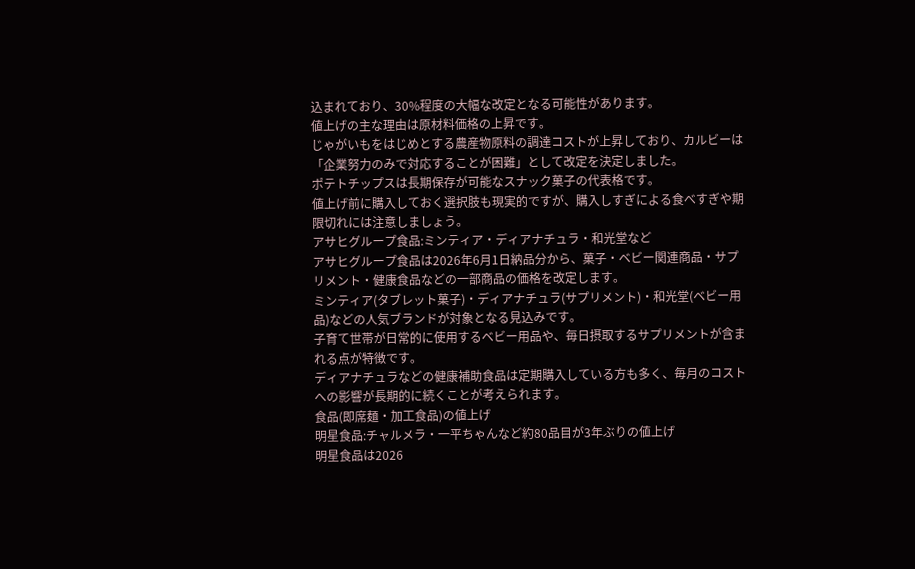込まれており、30%程度の大幅な改定となる可能性があります。
値上げの主な理由は原材料価格の上昇です。
じゃがいもをはじめとする農産物原料の調達コストが上昇しており、カルビーは「企業努力のみで対応することが困難」として改定を決定しました。
ポテトチップスは長期保存が可能なスナック菓子の代表格です。
値上げ前に購入しておく選択肢も現実的ですが、購入しすぎによる食べすぎや期限切れには注意しましょう。
アサヒグループ食品:ミンティア・ディアナチュラ・和光堂など
アサヒグループ食品は2026年6月1日納品分から、菓子・ベビー関連商品・サプリメント・健康食品などの一部商品の価格を改定します。
ミンティア(タブレット菓子)・ディアナチュラ(サプリメント)・和光堂(ベビー用品)などの人気ブランドが対象となる見込みです。
子育て世帯が日常的に使用するベビー用品や、毎日摂取するサプリメントが含まれる点が特徴です。
ディアナチュラなどの健康補助食品は定期購入している方も多く、毎月のコストへの影響が長期的に続くことが考えられます。
食品(即席麺・加工食品)の値上げ
明星食品:チャルメラ・一平ちゃんなど約80品目が3年ぶりの値上げ
明星食品は2026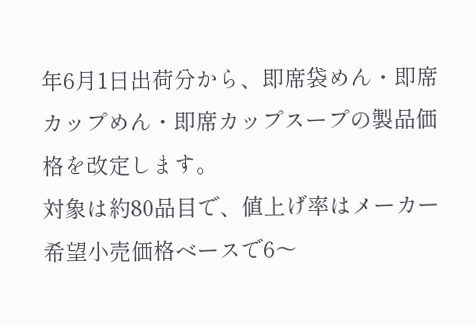年6月1日出荷分から、即席袋めん・即席カップめん・即席カップスープの製品価格を改定します。
対象は約80品目で、値上げ率はメーカー希望小売価格ベースで6〜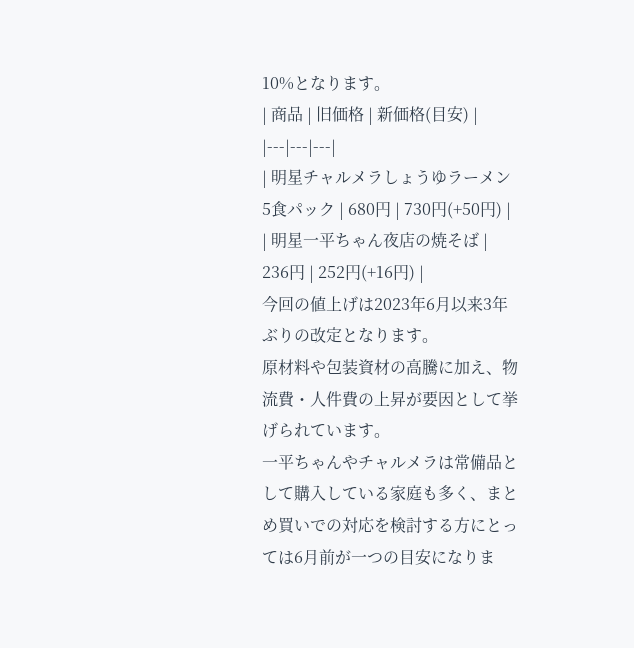10%となります。
| 商品 | 旧価格 | 新価格(目安) |
|---|---|---|
| 明星チャルメラしょうゆラーメン5食パック | 680円 | 730円(+50円) |
| 明星一平ちゃん夜店の焼そば | 236円 | 252円(+16円) |
今回の値上げは2023年6月以来3年ぶりの改定となります。
原材料や包装資材の高騰に加え、物流費・人件費の上昇が要因として挙げられています。
一平ちゃんやチャルメラは常備品として購入している家庭も多く、まとめ買いでの対応を検討する方にとっては6月前が一つの目安になりま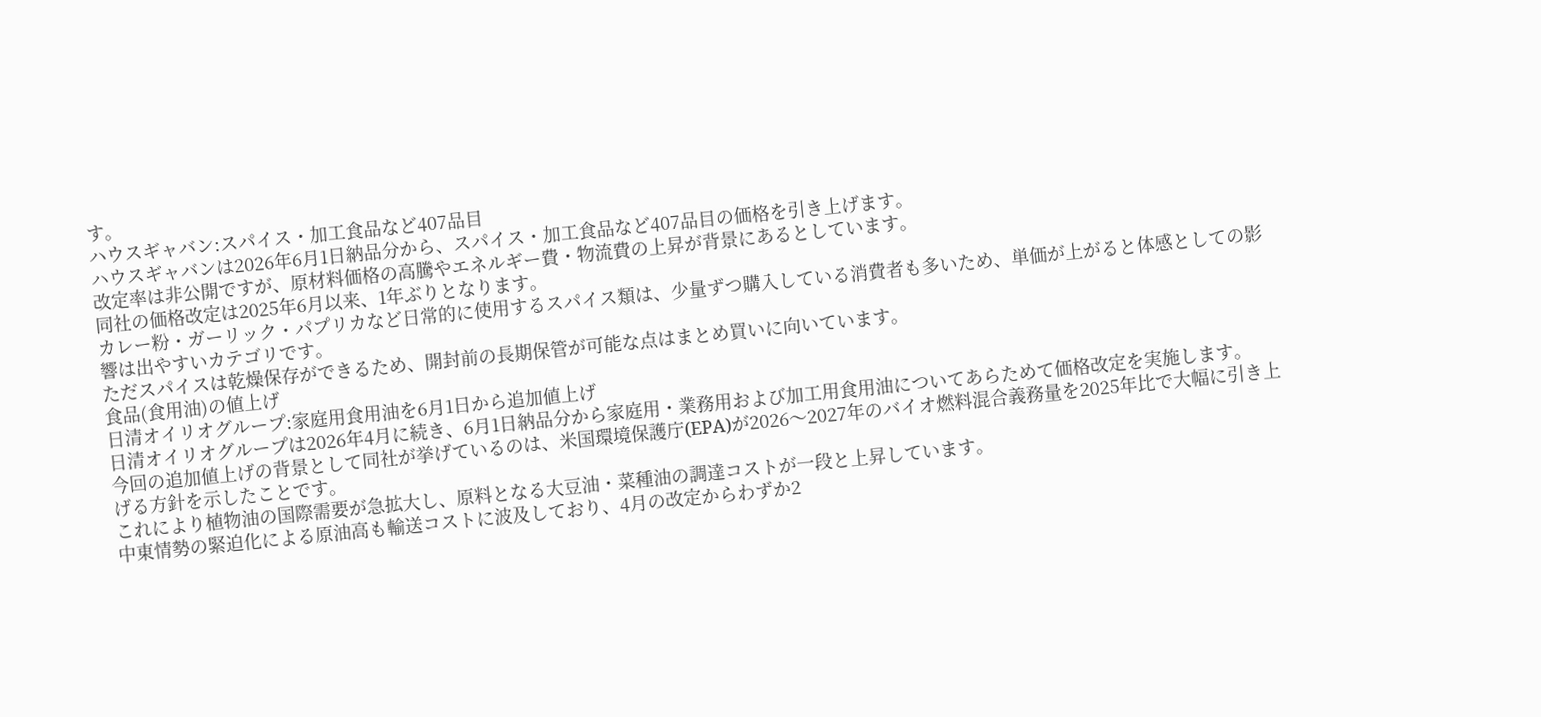す。
ハウスギャバン:スパイス・加工食品など407品目
ハウスギャバンは2026年6月1日納品分から、スパイス・加工食品など407品目の価格を引き上げます。
改定率は非公開ですが、原材料価格の高騰やエネルギー費・物流費の上昇が背景にあるとしています。
同社の価格改定は2025年6月以来、1年ぶりとなります。
カレー粉・ガーリック・パプリカなど日常的に使用するスパイス類は、少量ずつ購入している消費者も多いため、単価が上がると体感としての影響は出やすいカテゴリです。
ただスパイスは乾燥保存ができるため、開封前の長期保管が可能な点はまとめ買いに向いています。
食品(食用油)の値上げ
日清オイリオグループ:家庭用食用油を6月1日から追加値上げ
日清オイリオグループは2026年4月に続き、6月1日納品分から家庭用・業務用および加工用食用油についてあらためて価格改定を実施します。
今回の追加値上げの背景として同社が挙げているのは、米国環境保護庁(EPA)が2026〜2027年のバイオ燃料混合義務量を2025年比で大幅に引き上げる方針を示したことです。
これにより植物油の国際需要が急拡大し、原料となる大豆油・菜種油の調達コストが一段と上昇しています。
中東情勢の緊迫化による原油高も輸送コストに波及しており、4月の改定からわずか2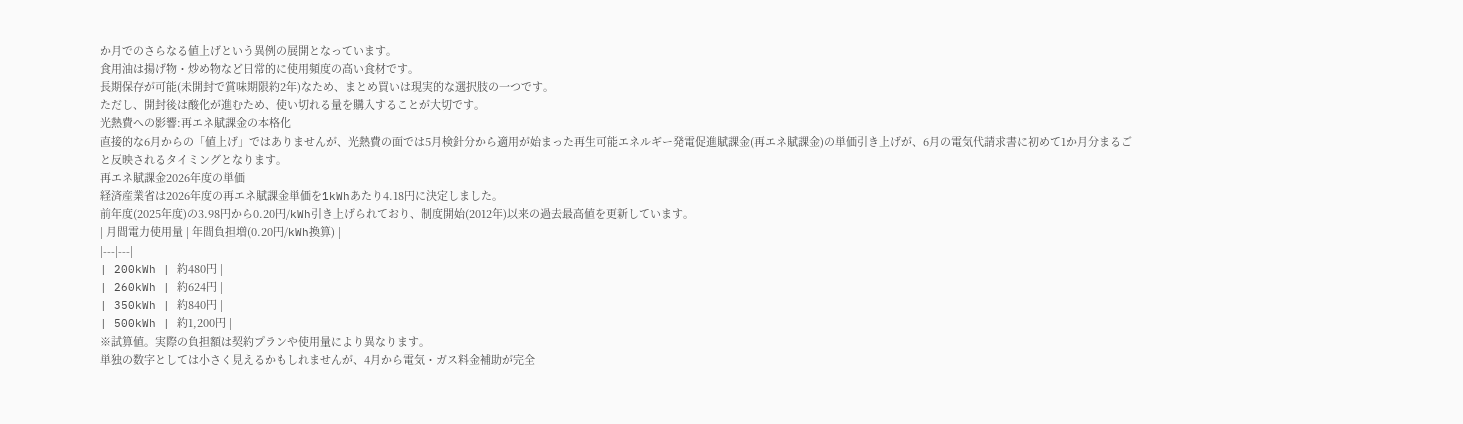か月でのさらなる値上げという異例の展開となっています。
食用油は揚げ物・炒め物など日常的に使用頻度の高い食材です。
長期保存が可能(未開封で賞味期限約2年)なため、まとめ買いは現実的な選択肢の一つです。
ただし、開封後は酸化が進むため、使い切れる量を購入することが大切です。
光熱費への影響:再エネ賦課金の本格化
直接的な6月からの「値上げ」ではありませんが、光熱費の面では5月検針分から適用が始まった再生可能エネルギー発電促進賦課金(再エネ賦課金)の単価引き上げが、6月の電気代請求書に初めて1か月分まるごと反映されるタイミングとなります。
再エネ賦課金2026年度の単価
経済産業省は2026年度の再エネ賦課金単価を1kWhあたり4.18円に決定しました。
前年度(2025年度)の3.98円から0.20円/kWh引き上げられており、制度開始(2012年)以来の過去最高値を更新しています。
| 月間電力使用量 | 年間負担増(0.20円/kWh換算) |
|---|---|
| 200kWh | 約480円 |
| 260kWh | 約624円 |
| 350kWh | 約840円 |
| 500kWh | 約1,200円 |
※試算値。実際の負担額は契約プランや使用量により異なります。
単独の数字としては小さく見えるかもしれませんが、4月から電気・ガス料金補助が完全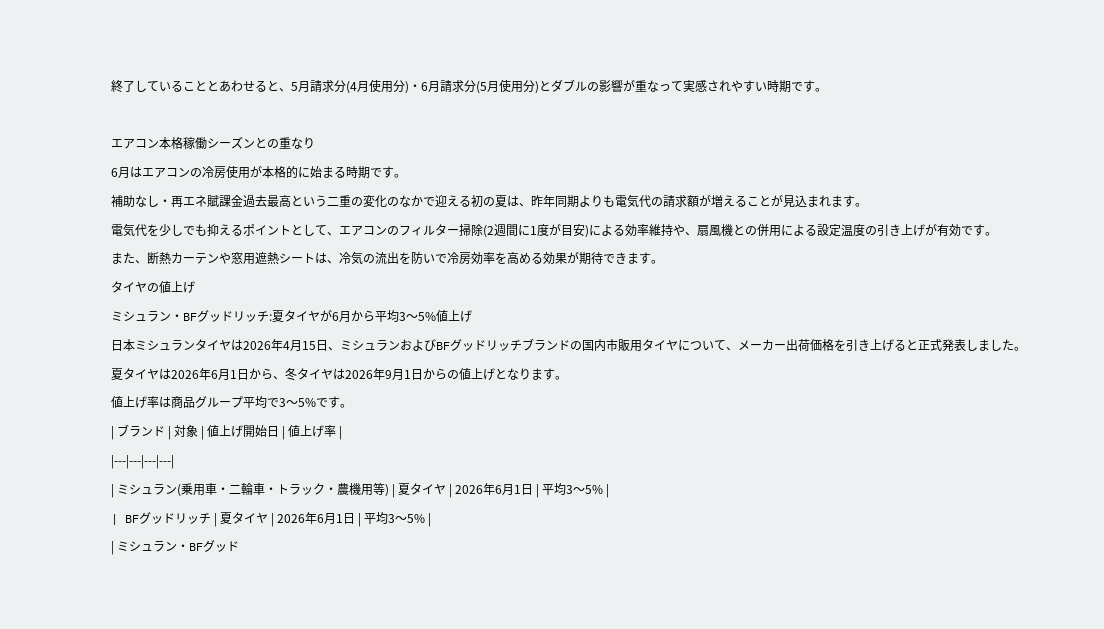終了していることとあわせると、5月請求分(4月使用分)・6月請求分(5月使用分)とダブルの影響が重なって実感されやすい時期です。

エアコン本格稼働シーズンとの重なり
6月はエアコンの冷房使用が本格的に始まる時期です。
補助なし・再エネ賦課金過去最高という二重の変化のなかで迎える初の夏は、昨年同期よりも電気代の請求額が増えることが見込まれます。
電気代を少しでも抑えるポイントとして、エアコンのフィルター掃除(2週間に1度が目安)による効率維持や、扇風機との併用による設定温度の引き上げが有効です。
また、断熱カーテンや窓用遮熱シートは、冷気の流出を防いで冷房効率を高める効果が期待できます。
タイヤの値上げ
ミシュラン・BFグッドリッチ:夏タイヤが6月から平均3〜5%値上げ
日本ミシュランタイヤは2026年4月15日、ミシュランおよびBFグッドリッチブランドの国内市販用タイヤについて、メーカー出荷価格を引き上げると正式発表しました。
夏タイヤは2026年6月1日から、冬タイヤは2026年9月1日からの値上げとなります。
値上げ率は商品グループ平均で3〜5%です。
| ブランド | 対象 | 値上げ開始日 | 値上げ率 |
|---|---|---|---|
| ミシュラン(乗用車・二輪車・トラック・農機用等) | 夏タイヤ | 2026年6月1日 | 平均3〜5% |
| BFグッドリッチ | 夏タイヤ | 2026年6月1日 | 平均3〜5% |
| ミシュラン・BFグッド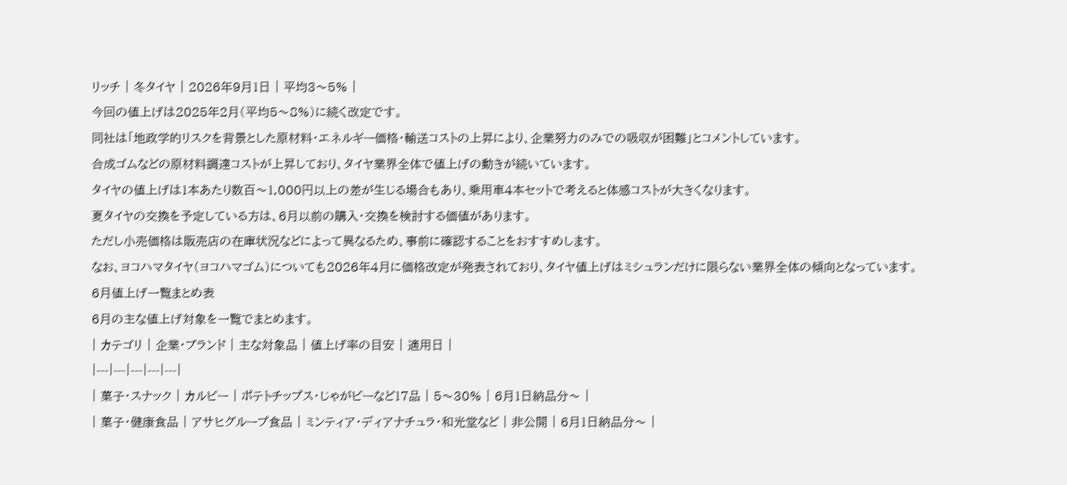リッチ | 冬タイヤ | 2026年9月1日 | 平均3〜5% |
今回の値上げは2025年2月(平均5〜8%)に続く改定です。
同社は「地政学的リスクを背景とした原材料・エネルギー価格・輸送コストの上昇により、企業努力のみでの吸収が困難」とコメントしています。
合成ゴムなどの原材料調達コストが上昇しており、タイヤ業界全体で値上げの動きが続いています。
タイヤの値上げは1本あたり数百〜1,000円以上の差が生じる場合もあり、乗用車4本セットで考えると体感コストが大きくなります。
夏タイヤの交換を予定している方は、6月以前の購入・交換を検討する価値があります。
ただし小売価格は販売店の在庫状況などによって異なるため、事前に確認することをおすすめします。
なお、ヨコハマタイヤ(ヨコハマゴム)についても2026年4月に価格改定が発表されており、タイヤ値上げはミシュランだけに限らない業界全体の傾向となっています。
6月値上げ一覧まとめ表
6月の主な値上げ対象を一覧でまとめます。
| カテゴリ | 企業・ブランド | 主な対象品 | 値上げ率の目安 | 適用日 |
|---|---|---|---|---|
| 菓子・スナック | カルビー | ポテトチップス・じゃがビーなど17品 | 5〜30% | 6月1日納品分〜 |
| 菓子・健康食品 | アサヒグループ食品 | ミンティア・ディアナチュラ・和光堂など | 非公開 | 6月1日納品分〜 |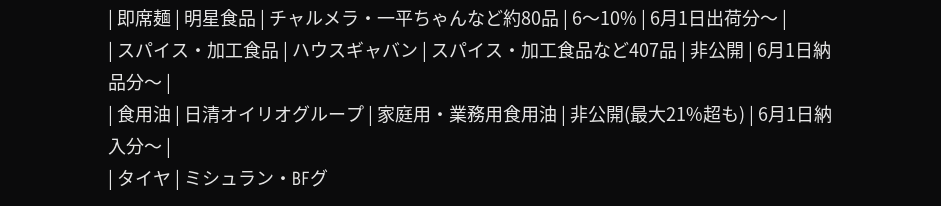| 即席麺 | 明星食品 | チャルメラ・一平ちゃんなど約80品 | 6〜10% | 6月1日出荷分〜 |
| スパイス・加工食品 | ハウスギャバン | スパイス・加工食品など407品 | 非公開 | 6月1日納品分〜 |
| 食用油 | 日清オイリオグループ | 家庭用・業務用食用油 | 非公開(最大21%超も) | 6月1日納入分〜 |
| タイヤ | ミシュラン・BFグ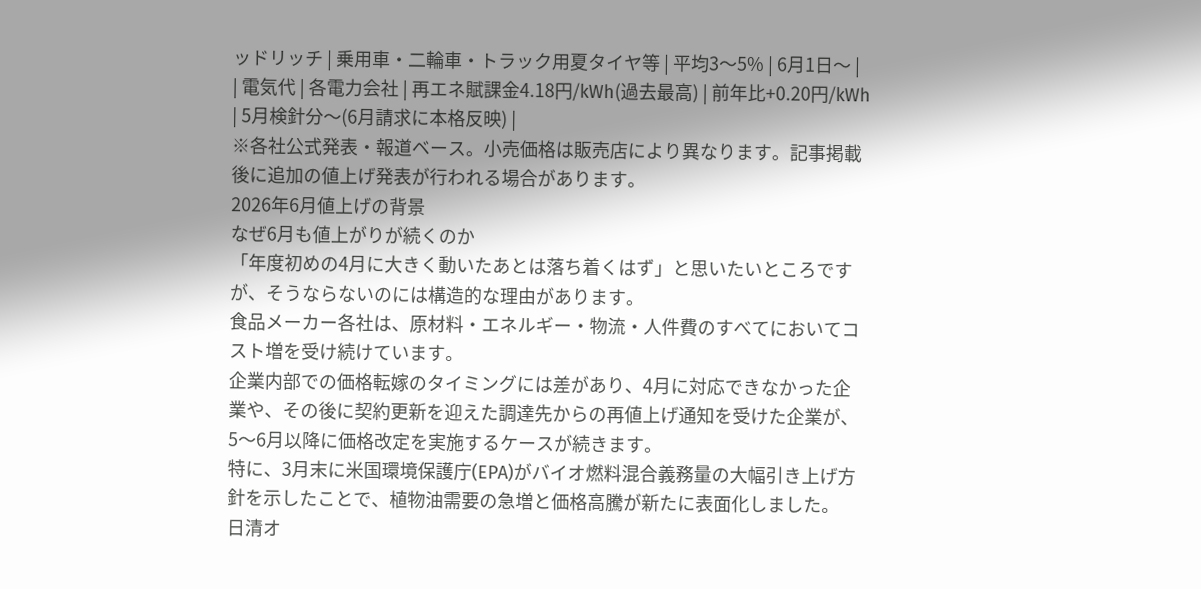ッドリッチ | 乗用車・二輪車・トラック用夏タイヤ等 | 平均3〜5% | 6月1日〜 |
| 電気代 | 各電力会社 | 再エネ賦課金4.18円/kWh(過去最高) | 前年比+0.20円/kWh | 5月検針分〜(6月請求に本格反映) |
※各社公式発表・報道ベース。小売価格は販売店により異なります。記事掲載後に追加の値上げ発表が行われる場合があります。
2026年6月値上げの背景
なぜ6月も値上がりが続くのか
「年度初めの4月に大きく動いたあとは落ち着くはず」と思いたいところですが、そうならないのには構造的な理由があります。
食品メーカー各社は、原材料・エネルギー・物流・人件費のすべてにおいてコスト増を受け続けています。
企業内部での価格転嫁のタイミングには差があり、4月に対応できなかった企業や、その後に契約更新を迎えた調達先からの再値上げ通知を受けた企業が、5〜6月以降に価格改定を実施するケースが続きます。
特に、3月末に米国環境保護庁(EPA)がバイオ燃料混合義務量の大幅引き上げ方針を示したことで、植物油需要の急増と価格高騰が新たに表面化しました。
日清オ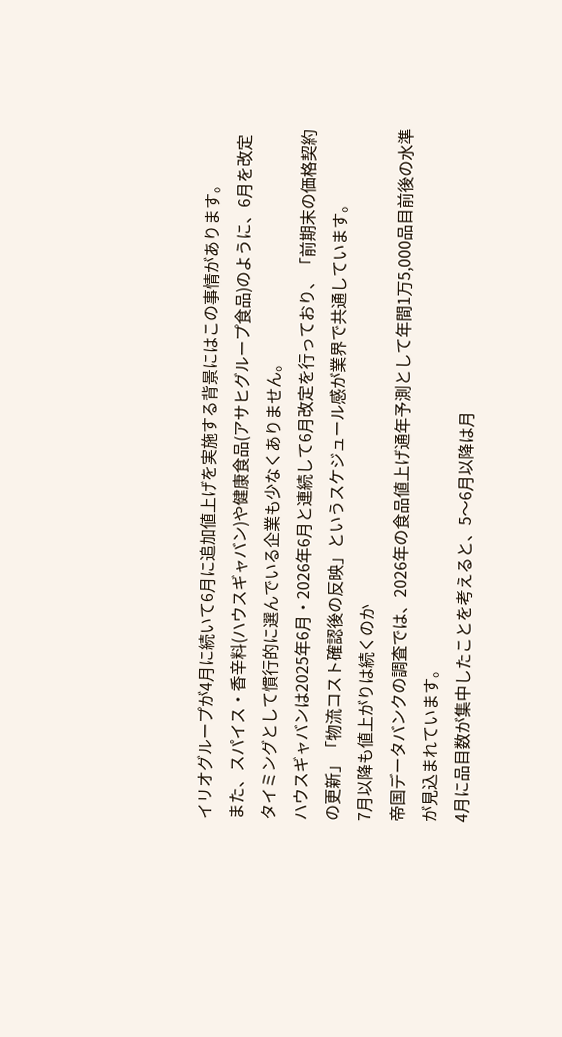イリオグループが4月に続いて6月に追加値上げを実施する背景にはこの事情があります。
また、スパイス・香辛料(ハウスギャバン)や健康食品(アサヒグループ食品)のように、6月を改定タイミングとして慣行的に選んでいる企業も少なくありません。
ハウスギャバンは2025年6月・2026年6月と連続して6月改定を行っており、「前期末の価格契約の更新」「物流コスト確認後の反映」というスケジュール感が業界で共通しています。
7月以降も値上がりは続くのか
帝国データバンクの調査では、2026年の食品値上げ通年予測として年間1万5,000品目前後の水準が見込まれています。
4月に品目数が集中したことを考えると、5〜6月以降は月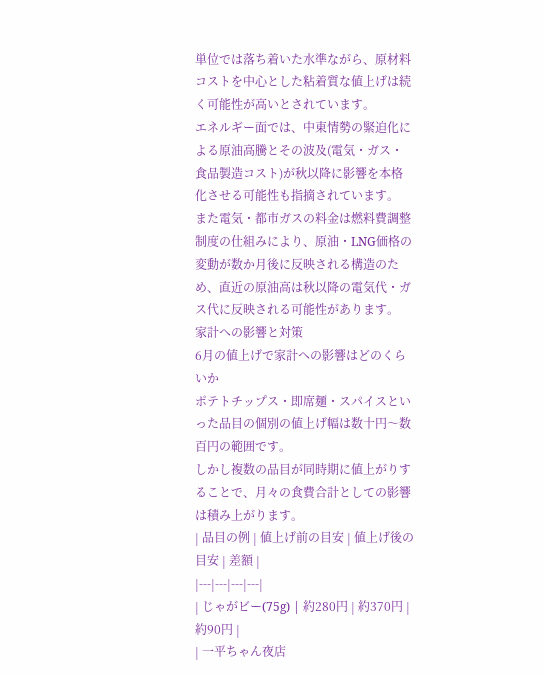単位では落ち着いた水準ながら、原材料コストを中心とした粘着質な値上げは続く可能性が高いとされています。
エネルギー面では、中東情勢の緊迫化による原油高騰とその波及(電気・ガス・食品製造コスト)が秋以降に影響を本格化させる可能性も指摘されています。
また電気・都市ガスの料金は燃料費調整制度の仕組みにより、原油・LNG価格の変動が数か月後に反映される構造のため、直近の原油高は秋以降の電気代・ガス代に反映される可能性があります。
家計への影響と対策
6月の値上げで家計への影響はどのくらいか
ポテトチップス・即席麺・スパイスといった品目の個別の値上げ幅は数十円〜数百円の範囲です。
しかし複数の品目が同時期に値上がりすることで、月々の食費合計としての影響は積み上がります。
| 品目の例 | 値上げ前の目安 | 値上げ後の目安 | 差額 |
|---|---|---|---|
| じゃがビー(75g) | 約280円 | 約370円 | 約90円 |
| 一平ちゃん夜店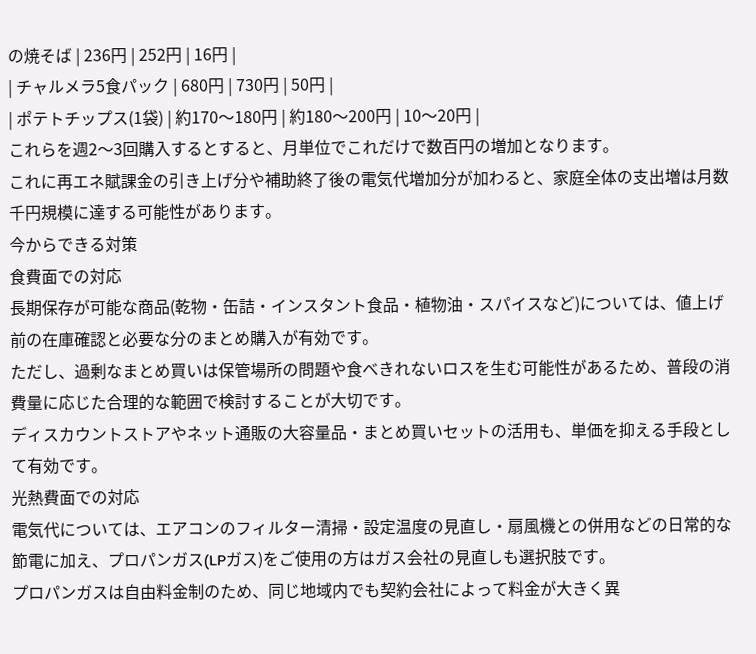の焼そば | 236円 | 252円 | 16円 |
| チャルメラ5食パック | 680円 | 730円 | 50円 |
| ポテトチップス(1袋) | 約170〜180円 | 約180〜200円 | 10〜20円 |
これらを週2〜3回購入するとすると、月単位でこれだけで数百円の増加となります。
これに再エネ賦課金の引き上げ分や補助終了後の電気代増加分が加わると、家庭全体の支出増は月数千円規模に達する可能性があります。
今からできる対策
食費面での対応
長期保存が可能な商品(乾物・缶詰・インスタント食品・植物油・スパイスなど)については、値上げ前の在庫確認と必要な分のまとめ購入が有効です。
ただし、過剰なまとめ買いは保管場所の問題や食べきれないロスを生む可能性があるため、普段の消費量に応じた合理的な範囲で検討することが大切です。
ディスカウントストアやネット通販の大容量品・まとめ買いセットの活用も、単価を抑える手段として有効です。
光熱費面での対応
電気代については、エアコンのフィルター清掃・設定温度の見直し・扇風機との併用などの日常的な節電に加え、プロパンガス(LPガス)をご使用の方はガス会社の見直しも選択肢です。
プロパンガスは自由料金制のため、同じ地域内でも契約会社によって料金が大きく異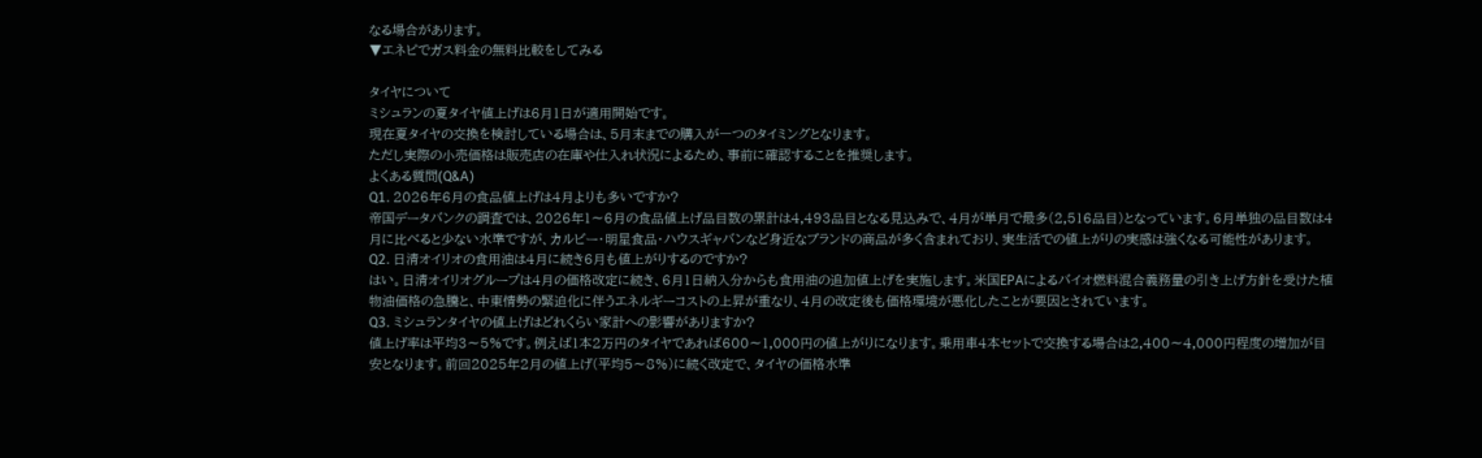なる場合があります。
▼エネピでガス料金の無料比較をしてみる

タイヤについて
ミシュランの夏タイヤ値上げは6月1日が適用開始です。
現在夏タイヤの交換を検討している場合は、5月末までの購入が一つのタイミングとなります。
ただし実際の小売価格は販売店の在庫や仕入れ状況によるため、事前に確認することを推奨します。
よくある質問(Q&A)
Q1. 2026年6月の食品値上げは4月よりも多いですか?
帝国データバンクの調査では、2026年1〜6月の食品値上げ品目数の累計は4,493品目となる見込みで、4月が単月で最多(2,516品目)となっています。6月単独の品目数は4月に比べると少ない水準ですが、カルビー・明星食品・ハウスギャバンなど身近なブランドの商品が多く含まれており、実生活での値上がりの実感は強くなる可能性があります。
Q2. 日清オイリオの食用油は4月に続き6月も値上がりするのですか?
はい。日清オイリオグループは4月の価格改定に続き、6月1日納入分からも食用油の追加値上げを実施します。米国EPAによるバイオ燃料混合義務量の引き上げ方針を受けた植物油価格の急騰と、中東情勢の緊迫化に伴うエネルギーコストの上昇が重なり、4月の改定後も価格環境が悪化したことが要因とされています。
Q3. ミシュランタイヤの値上げはどれくらい家計への影響がありますか?
値上げ率は平均3〜5%です。例えば1本2万円のタイヤであれば600〜1,000円の値上がりになります。乗用車4本セットで交換する場合は2,400〜4,000円程度の増加が目安となります。前回2025年2月の値上げ(平均5〜8%)に続く改定で、タイヤの価格水準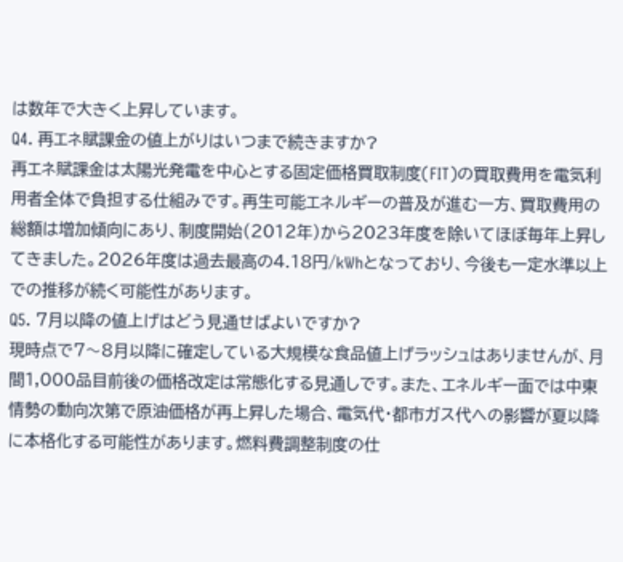は数年で大きく上昇しています。
Q4. 再エネ賦課金の値上がりはいつまで続きますか?
再エネ賦課金は太陽光発電を中心とする固定価格買取制度(FIT)の買取費用を電気利用者全体で負担する仕組みです。再生可能エネルギーの普及が進む一方、買取費用の総額は増加傾向にあり、制度開始(2012年)から2023年度を除いてほぼ毎年上昇してきました。2026年度は過去最高の4.18円/kWhとなっており、今後も一定水準以上での推移が続く可能性があります。
Q5. 7月以降の値上げはどう見通せばよいですか?
現時点で7〜8月以降に確定している大規模な食品値上げラッシュはありませんが、月間1,000品目前後の価格改定は常態化する見通しです。また、エネルギー面では中東情勢の動向次第で原油価格が再上昇した場合、電気代・都市ガス代への影響が夏以降に本格化する可能性があります。燃料費調整制度の仕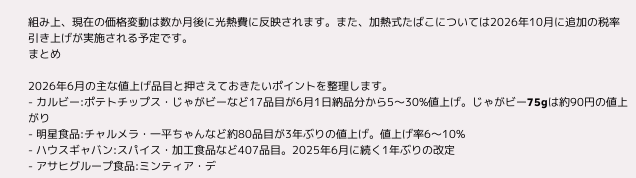組み上、現在の価格変動は数か月後に光熱費に反映されます。また、加熱式たばこについては2026年10月に追加の税率引き上げが実施される予定です。
まとめ

2026年6月の主な値上げ品目と押さえておきたいポイントを整理します。
- カルビー:ポテトチップス・じゃがビーなど17品目が6月1日納品分から5〜30%値上げ。じゃがビー75gは約90円の値上がり
- 明星食品:チャルメラ・一平ちゃんなど約80品目が3年ぶりの値上げ。値上げ率6〜10%
- ハウスギャバン:スパイス・加工食品など407品目。2025年6月に続く1年ぶりの改定
- アサヒグループ食品:ミンティア・デ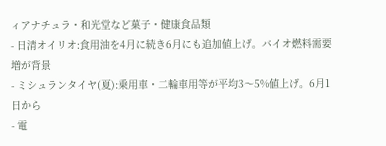ィアナチュラ・和光堂など菓子・健康食品類
- 日清オイリオ:食用油を4月に続き6月にも追加値上げ。バイオ燃料需要増が背景
- ミシュランタイヤ(夏):乗用車・二輪車用等が平均3〜5%値上げ。6月1日から
- 電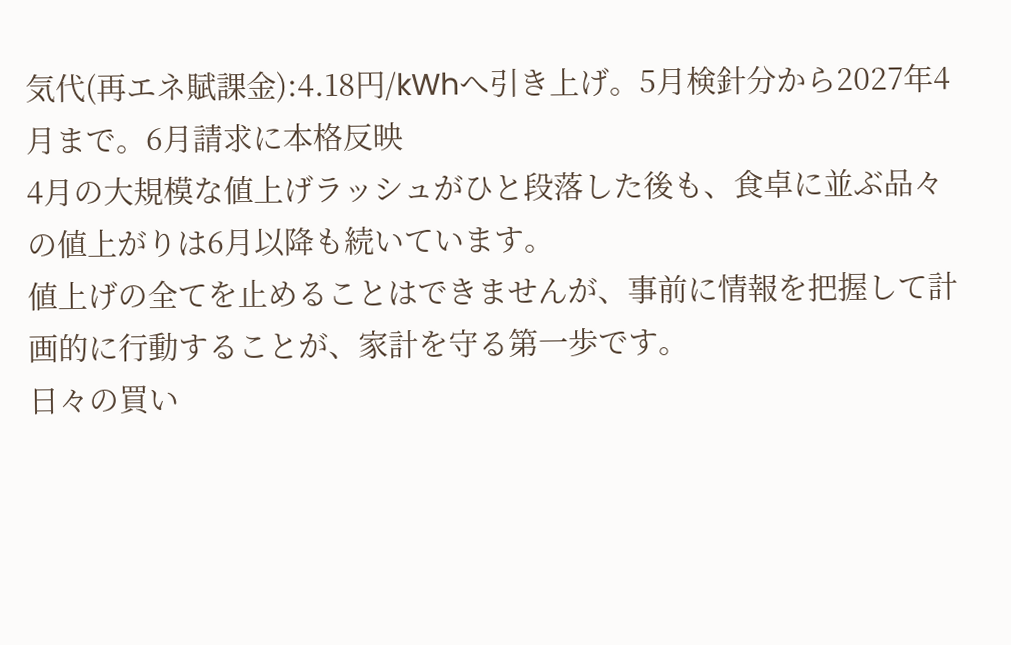気代(再エネ賦課金):4.18円/kWhへ引き上げ。5月検針分から2027年4月まで。6月請求に本格反映
4月の大規模な値上げラッシュがひと段落した後も、食卓に並ぶ品々の値上がりは6月以降も続いています。
値上げの全てを止めることはできませんが、事前に情報を把握して計画的に行動することが、家計を守る第一歩です。
日々の買い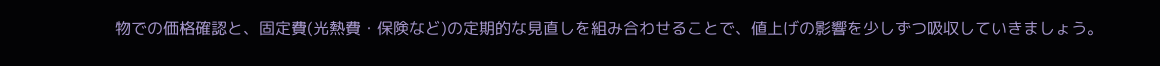物での価格確認と、固定費(光熱費・保険など)の定期的な見直しを組み合わせることで、値上げの影響を少しずつ吸収していきましょう。